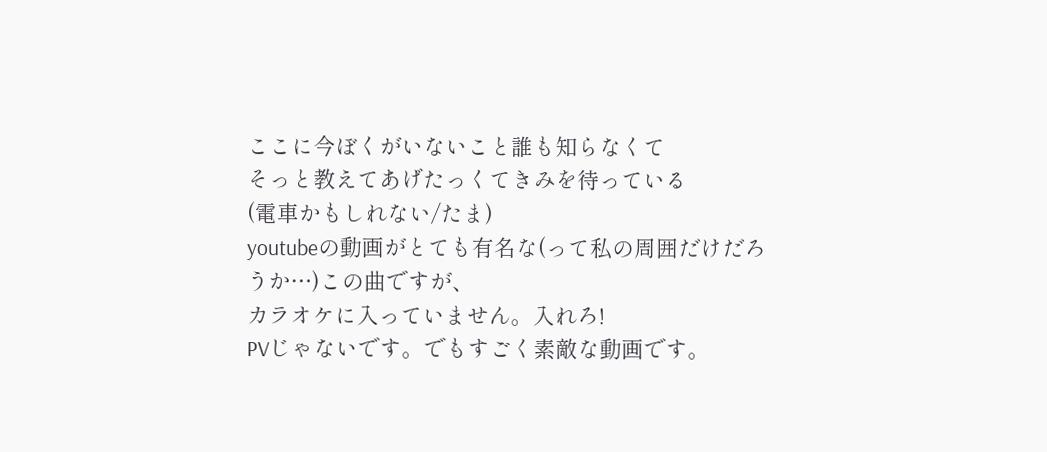ここに今ぼくがいないこと誰も知らなくて
そっと教えてあげたっくてきみを待っている
(電車かもしれない/たま)
youtubeの動画がとても有名な(って私の周囲だけだろうか…)この曲ですが、
カラオケに入っていません。入れろ!
PVじゃないです。でもすごく素敵な動画です。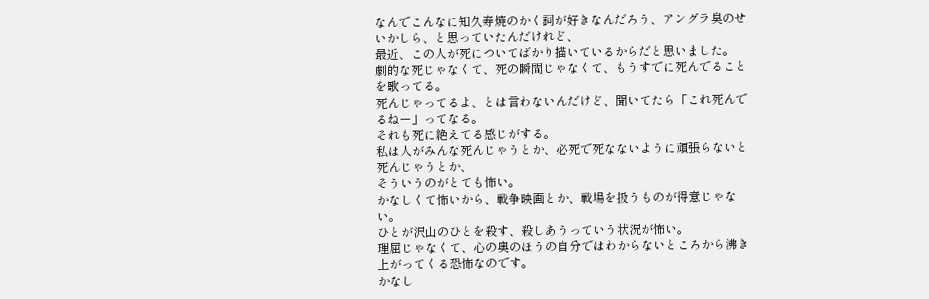なんでこんなに知久寿焼のかく詞が好きなんだろう、アングラ臭のせいかしら、と思っていたんだけれど、
最近、この人が死についてばかり描いているからだと思いました。
劇的な死じゃなくて、死の瞬間じゃなくて、もうすでに死んでることを歌ってる。
死んじゃってるよ、とは言わないんだけど、聞いてたら「これ死んでるねー」ってなる。
それも死に絶えてる感じがする。
私は人がみんな死んじゃうとか、必死で死なないように頑張らないと死んじゃうとか、
そういうのがとても怖い。
かなしくて怖いから、戦争映画とか、戦場を扱うものが得意じゃない。
ひとが沢山のひとを殺す、殺しあうっていう状況が怖い。
理屈じゃなくて、心の奥のほうの自分ではわからないところから沸き上がってくる恐怖なのです。
かなし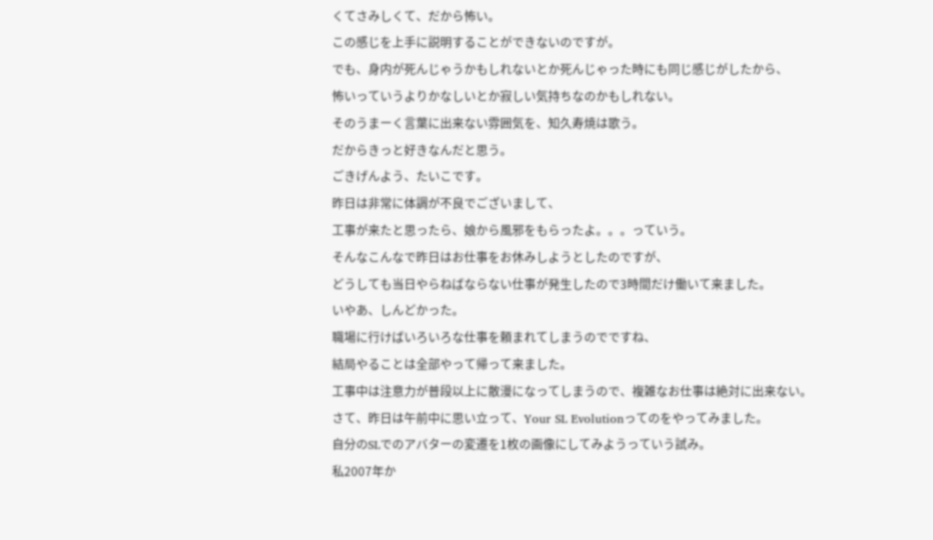くてさみしくて、だから怖い。
この感じを上手に説明することができないのですが。
でも、身内が死んじゃうかもしれないとか死んじゃった時にも同じ感じがしたから、
怖いっていうよりかなしいとか寂しい気持ちなのかもしれない。
そのうまーく言葉に出来ない雰囲気を、知久寿焼は歌う。
だからきっと好きなんだと思う。
ごきげんよう、たいこです。
昨日は非常に体調が不良でございまして、
工事が来たと思ったら、娘から風邪をもらったよ。。。っていう。
そんなこんなで昨日はお仕事をお休みしようとしたのですが、
どうしても当日やらねばならない仕事が発生したので3時間だけ働いて来ました。
いやあ、しんどかった。
職場に行けばいろいろな仕事を頼まれてしまうのでですね、
結局やることは全部やって帰って来ました。
工事中は注意力が普段以上に散漫になってしまうので、複雑なお仕事は絶対に出来ない。
さて、昨日は午前中に思い立って、Your SL Evolutionってのをやってみました。
自分のSLでのアバターの変遷を1枚の画像にしてみようっていう試み。
私2007年か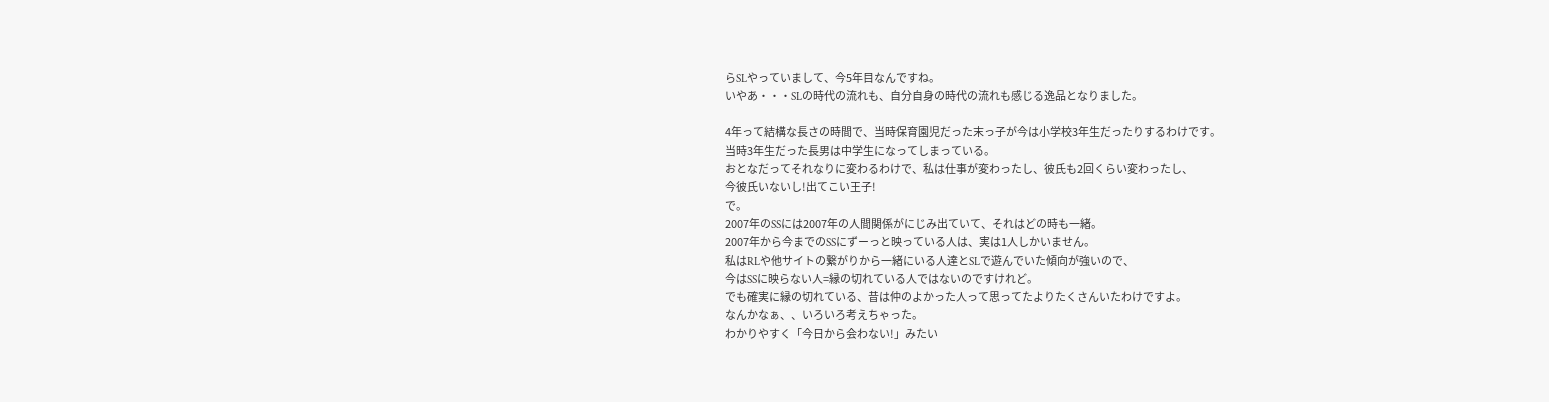らSLやっていまして、今5年目なんですね。
いやあ・・・SLの時代の流れも、自分自身の時代の流れも感じる逸品となりました。

4年って結構な長さの時間で、当時保育園児だった末っ子が今は小学校3年生だったりするわけです。
当時3年生だった長男は中学生になってしまっている。
おとなだってそれなりに変わるわけで、私は仕事が変わったし、彼氏も2回くらい変わったし、
今彼氏いないし!出てこい王子!
で。
2007年のSSには2007年の人間関係がにじみ出ていて、それはどの時も一緒。
2007年から今までのSSにずーっと映っている人は、実は1人しかいません。
私はRLや他サイトの繋がりから一緒にいる人達とSLで遊んでいた傾向が強いので、
今はSSに映らない人=縁の切れている人ではないのですけれど。
でも確実に縁の切れている、昔は仲のよかった人って思ってたよりたくさんいたわけですよ。
なんかなぁ、、いろいろ考えちゃった。
わかりやすく「今日から会わない!」みたい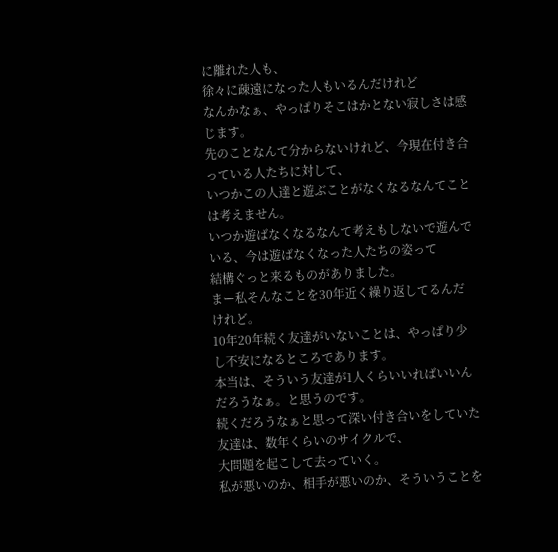に離れた人も、
徐々に疎遠になった人もいるんだけれど
なんかなぁ、やっぱりそこはかとない寂しさは感じます。
先のことなんて分からないけれど、今現在付き合っている人たちに対して、
いつかこの人達と遊ぶことがなくなるなんてことは考えません。
いつか遊ばなくなるなんて考えもしないで遊んでいる、今は遊ばなくなった人たちの姿って
結構ぐっと来るものがありました。
まー私そんなことを30年近く繰り返してるんだけれど。
10年20年続く友達がいないことは、やっぱり少し不安になるところであります。
本当は、そういう友達が1人くらいいればいいんだろうなぁ。と思うのです。
続くだろうなぁと思って深い付き合いをしていた友達は、数年くらいのサイクルで、
大問題を起こして去っていく。
私が悪いのか、相手が悪いのか、そういうことを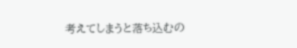考えてしまうと落ち込むの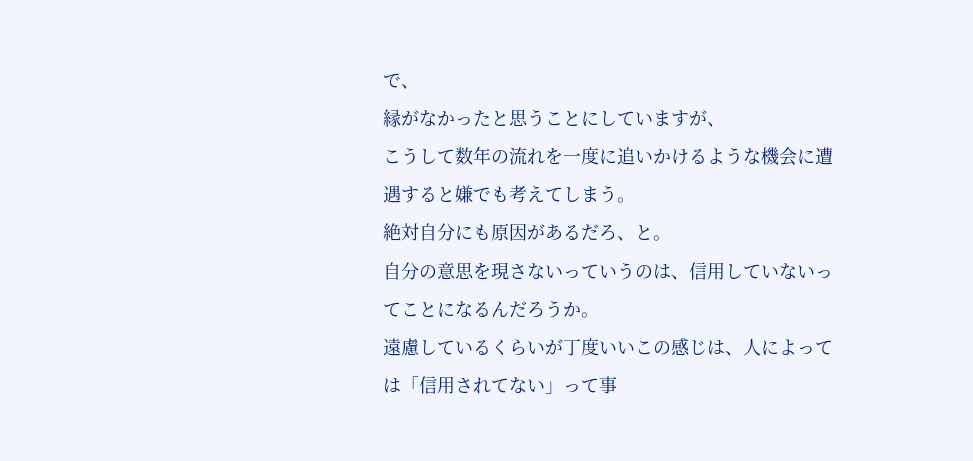で、
縁がなかったと思うことにしていますが、
こうして数年の流れを一度に追いかけるような機会に遭遇すると嫌でも考えてしまう。
絶対自分にも原因があるだろ、と。
自分の意思を現さないっていうのは、信用していないってことになるんだろうか。
遠慮しているくらいが丁度いいこの感じは、人によっては「信用されてない」って事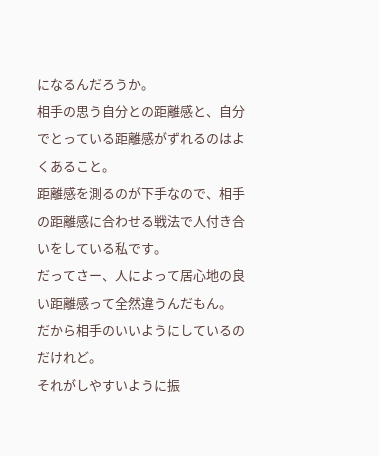になるんだろうか。
相手の思う自分との距離感と、自分でとっている距離感がずれるのはよくあること。
距離感を測るのが下手なので、相手の距離感に合わせる戦法で人付き合いをしている私です。
だってさー、人によって居心地の良い距離感って全然違うんだもん。
だから相手のいいようにしているのだけれど。
それがしやすいように振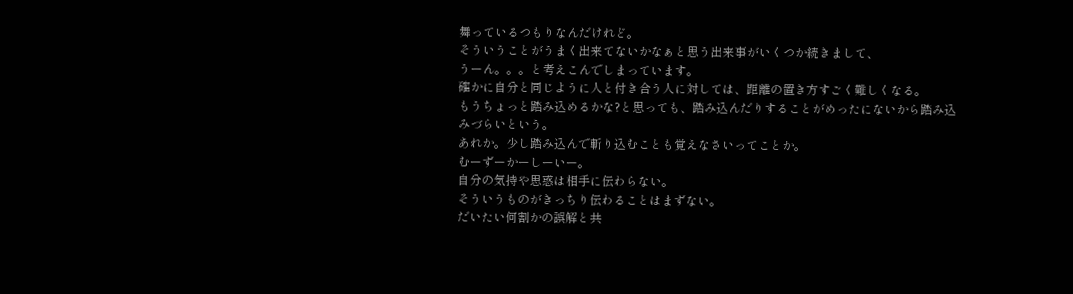舞っているつもりなんだけれど。
そういうことがうまく出来てないかなぁと思う出来事がいくつか続きまして、
うーん。。。と考えこんでしまっています。
確かに自分と同じように人と付き合う人に対しては、距離の置き方すごく難しくなる。
もうちょっと踏み込めるかな?と思っても、踏み込んだりすることがめったにないから踏み込みづらいという。
あれか。少し踏み込んで斬り込むことも覚えなさいってことか。
むーずーかーしーいー。
自分の気持や思惑は相手に伝わらない。
そういうものがきっちり伝わることはまずない。
だいたい何割かの誤解と共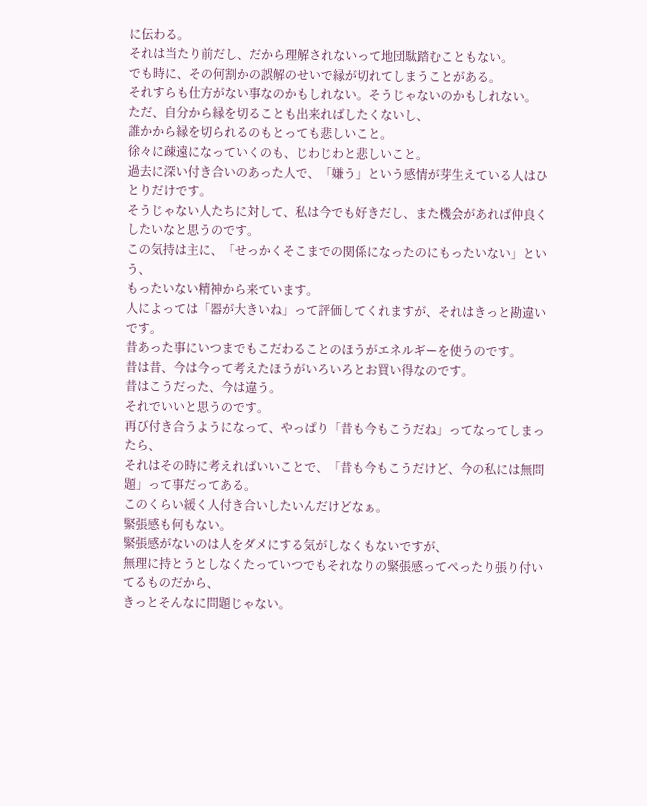に伝わる。
それは当たり前だし、だから理解されないって地団駄踏むこともない。
でも時に、その何割かの誤解のせいで縁が切れてしまうことがある。
それすらも仕方がない事なのかもしれない。そうじゃないのかもしれない。
ただ、自分から縁を切ることも出来ればしたくないし、
誰かから縁を切られるのもとっても悲しいこと。
徐々に疎遠になっていくのも、じわじわと悲しいこと。
過去に深い付き合いのあった人で、「嫌う」という感情が芽生えている人はひとりだけです。
そうじゃない人たちに対して、私は今でも好きだし、また機会があれば仲良くしたいなと思うのです。
この気持は主に、「せっかくそこまでの関係になったのにもったいない」という、
もったいない精神から来ています。
人によっては「器が大きいね」って評価してくれますが、それはきっと勘違いです。
昔あった事にいつまでもこだわることのほうがエネルギーを使うのです。
昔は昔、今は今って考えたほうがいろいろとお買い得なのです。
昔はこうだった、今は違う。
それでいいと思うのです。
再び付き合うようになって、やっぱり「昔も今もこうだね」ってなってしまったら、
それはその時に考えればいいことで、「昔も今もこうだけど、今の私には無問題」って事だってある。
このくらい緩く人付き合いしたいんだけどなぁ。
緊張感も何もない。
緊張感がないのは人をダメにする気がしなくもないですが、
無理に持とうとしなくたっていつでもそれなりの緊張感ってぺったり張り付いてるものだから、
きっとそんなに問題じゃない。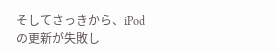そしてさっきから、iPodの更新が失敗し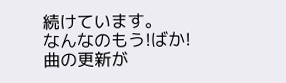続けています。
なんなのもう!ばか!
曲の更新が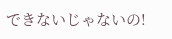できないじゃないの!